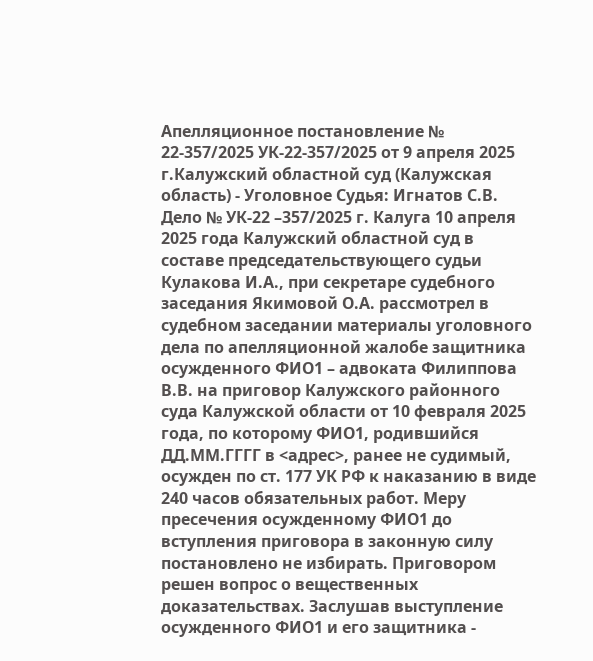Апелляционное постановление № 22-357/2025 УК-22-357/2025 от 9 апреля 2025 г.Калужский областной суд (Калужская область) - Уголовное Судья: Игнатов С.В. Дело № УК-22 –357/2025 г. Калуга 10 апреля 2025 года Калужский областной суд в составе председательствующего судьи Кулакова И.А., при секретаре судебного заседания Якимовой О.А. рассмотрел в судебном заседании материалы уголовного дела по апелляционной жалобе защитника осужденного ФИО1 – адвоката Филиппова В.В. на приговор Калужского районного суда Калужской области от 10 февраля 2025 года, по которому ФИО1, родившийся ДД.ММ.ГГГГ в <адрес>, ранее не судимый, осужден по ст. 177 УК РФ к наказанию в виде 240 часов обязательных работ. Меру пресечения осужденному ФИО1 до вступления приговора в законную силу постановлено не избирать. Приговором решен вопрос о вещественных доказательствах. Заслушав выступление осужденного ФИО1 и его защитника -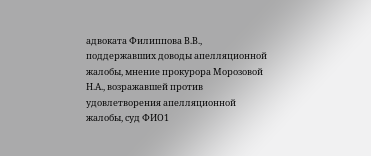адвоката Филиппова В.В., поддержавших доводы апелляционной жалобы, мнение прокурора Морозовой Н.А., возражавшей против удовлетворения апелляционной жалобы, суд ФИО1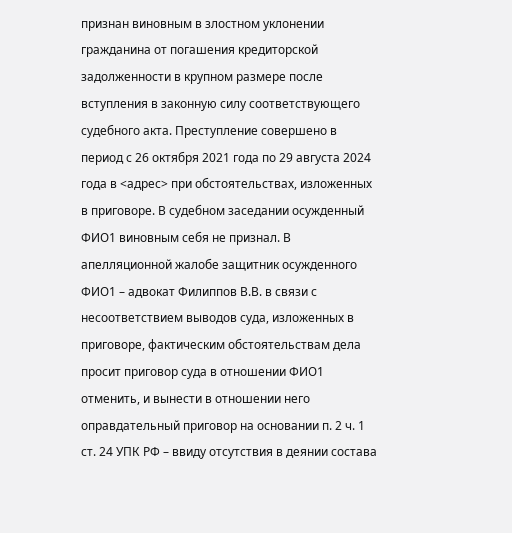признан виновным в злостном уклонении гражданина от погашения кредиторской задолженности в крупном размере после вступления в законную силу соответствующего судебного акта. Преступление совершено в период с 26 октября 2021 года по 29 августа 2024 года в <адрес> при обстоятельствах, изложенных в приговоре. В судебном заседании осужденный ФИО1 виновным себя не признал. В апелляционной жалобе защитник осужденного ФИО1 – адвокат Филиппов В.В. в связи с несоответствием выводов суда, изложенных в приговоре, фактическим обстоятельствам дела просит приговор суда в отношении ФИО1 отменить, и вынести в отношении него оправдательный приговор на основании п. 2 ч. 1 ст. 24 УПК РФ – ввиду отсутствия в деянии состава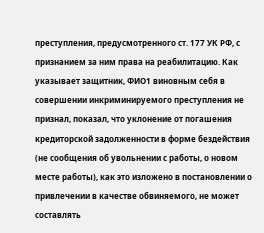преступления, предусмотренного ст. 177 УК РФ, с признанием за ним права на реабилитацию. Как указывает защитник, ФИО1 виновным себя в совершении инкриминируемого преступления не признал, показал, что уклонение от погашения кредиторской задолженности в форме бездействия (не сообщения об увольнении с работы, о новом месте работы), как это изложено в постановлении о привлечении в качестве обвиняемого, не может составлять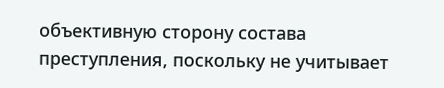объективную сторону состава преступления, поскольку не учитывает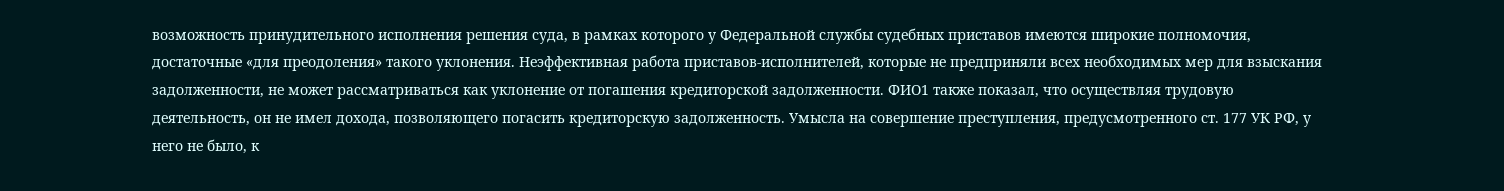возможность принудительного исполнения решения суда, в рамках которого у Федеральной службы судебных приставов имеются широкие полномочия, достаточные «для преодоления» такого уклонения. Неэффективная работа приставов-исполнителей, которые не предприняли всех необходимых мер для взыскания задолженности, не может рассматриваться как уклонение от погашения кредиторской задолженности. ФИО1 также показал, что осуществляя трудовую деятельность, он не имел дохода, позволяющего погасить кредиторскую задолженность. Умысла на совершение преступления, предусмотренного ст. 177 УК РФ, у него не было, к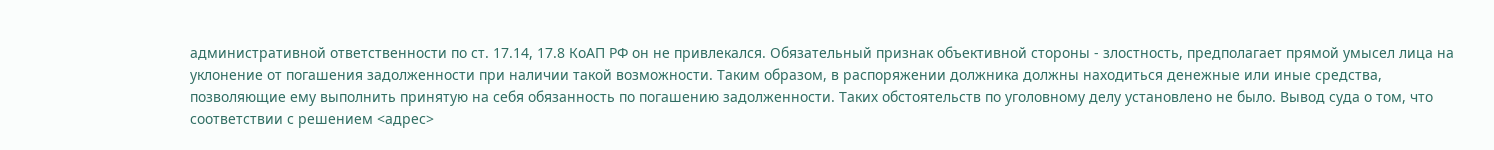административной ответственности по ст. 17.14, 17.8 КоАП РФ он не привлекался. Обязательный признак объективной стороны - злостность, предполагает прямой умысел лица на уклонение от погашения задолженности при наличии такой возможности. Таким образом, в распоряжении должника должны находиться денежные или иные средства, позволяющие ему выполнить принятую на себя обязанность по погашению задолженности. Таких обстоятельств по уголовному делу установлено не было. Вывод суда о том, что соответствии с решением <адрес>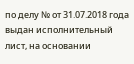по делу № от 31.07.2018 года выдан исполнительный лист, на основании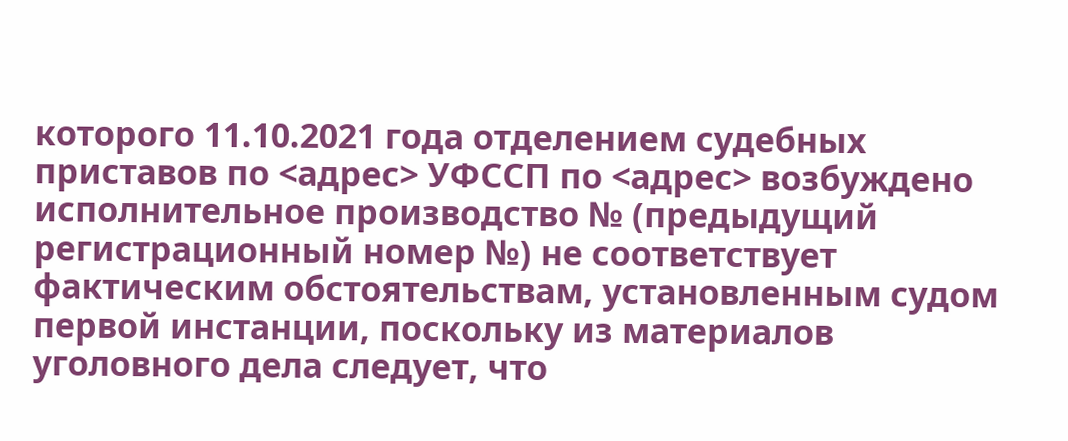которого 11.10.2021 года отделением судебных приставов по <адрес> УФССП по <адрес> возбуждено исполнительное производство № (предыдущий регистрационный номер №) не соответствует фактическим обстоятельствам, установленным судом первой инстанции, поскольку из материалов уголовного дела следует, что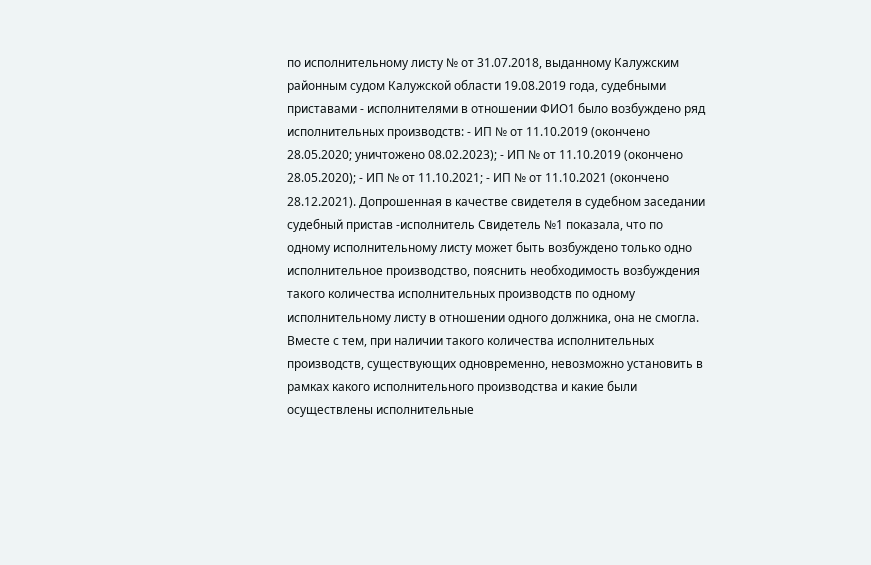по исполнительному листу № от 31.07.2018, выданному Калужским районным судом Калужской области 19.08.2019 года, судебными приставами - исполнителями в отношении ФИО1 было возбуждено ряд исполнительных производств: - ИП № от 11.10.2019 (окончено 28.05.2020; уничтожено 08.02.2023); - ИП № от 11.10.2019 (окончено 28.05.2020); - ИП № от 11.10.2021; - ИП № от 11.10.2021 (окончено 28.12.2021). Допрошенная в качестве свидетеля в судебном заседании судебный пристав -исполнитель Свидетель №1 показала, что по одному исполнительному листу может быть возбуждено только одно исполнительное производство, пояснить необходимость возбуждения такого количества исполнительных производств по одному исполнительному листу в отношении одного должника, она не смогла. Вместе с тем, при наличии такого количества исполнительных производств, существующих одновременно, невозможно установить в рамках какого исполнительного производства и какие были осуществлены исполнительные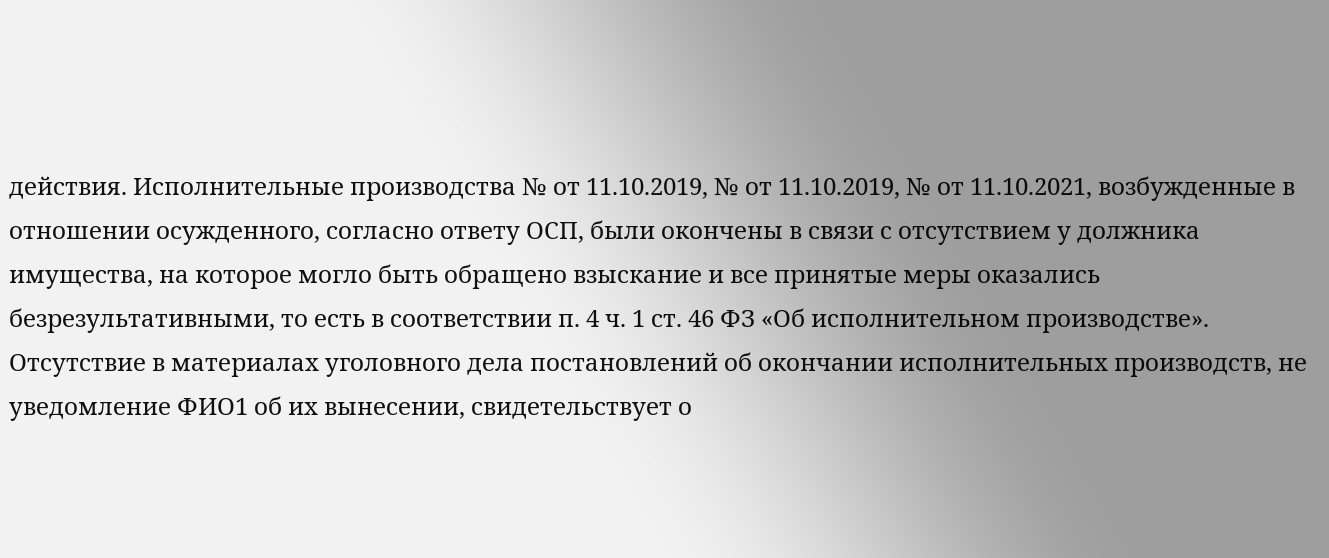действия. Исполнительные производства № от 11.10.2019, № от 11.10.2019, № от 11.10.2021, возбужденные в отношении осужденного, согласно ответу ОСП, были окончены в связи с отсутствием у должника имущества, на которое могло быть обращено взыскание и все принятые меры оказались безрезультативными, то есть в соответствии п. 4 ч. 1 ст. 46 ФЗ «Об исполнительном производстве». Отсутствие в материалах уголовного дела постановлений об окончании исполнительных производств, не уведомление ФИО1 об их вынесении, свидетельствует о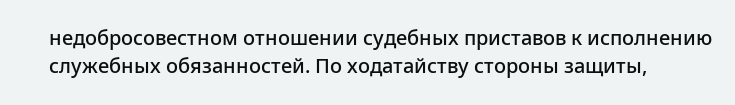недобросовестном отношении судебных приставов к исполнению служебных обязанностей. По ходатайству стороны защиты,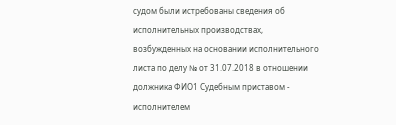судом были истребованы сведения об исполнительных производствах, возбужденных на основании исполнительного листа по делу № от 31.07.2018 в отношении должника ФИО1 Судебным приставом - исполнителем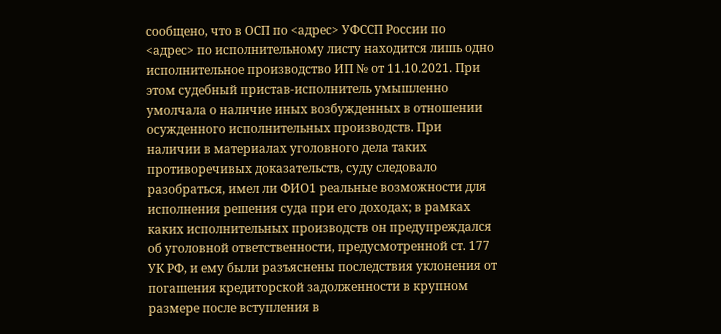сообщено, что в ОСП по <адрес> УФССП России по <адрес> по исполнительному листу находится лишь одно исполнительное производство ИП № от 11.10.2021. При этом судебный пристав-исполнитель умышленно умолчала о наличие иных возбужденных в отношении осужденного исполнительных производств. При наличии в материалах уголовного дела таких противоречивых доказательств, суду следовало разобраться, имел ли ФИО1 реальные возможности для исполнения решения суда при его доходах; в рамках каких исполнительных производств он предупреждался об уголовной ответственности, предусмотренной ст. 177 УК РФ, и ему были разъяснены последствия уклонения от погашения кредиторской задолженности в крупном размере после вступления в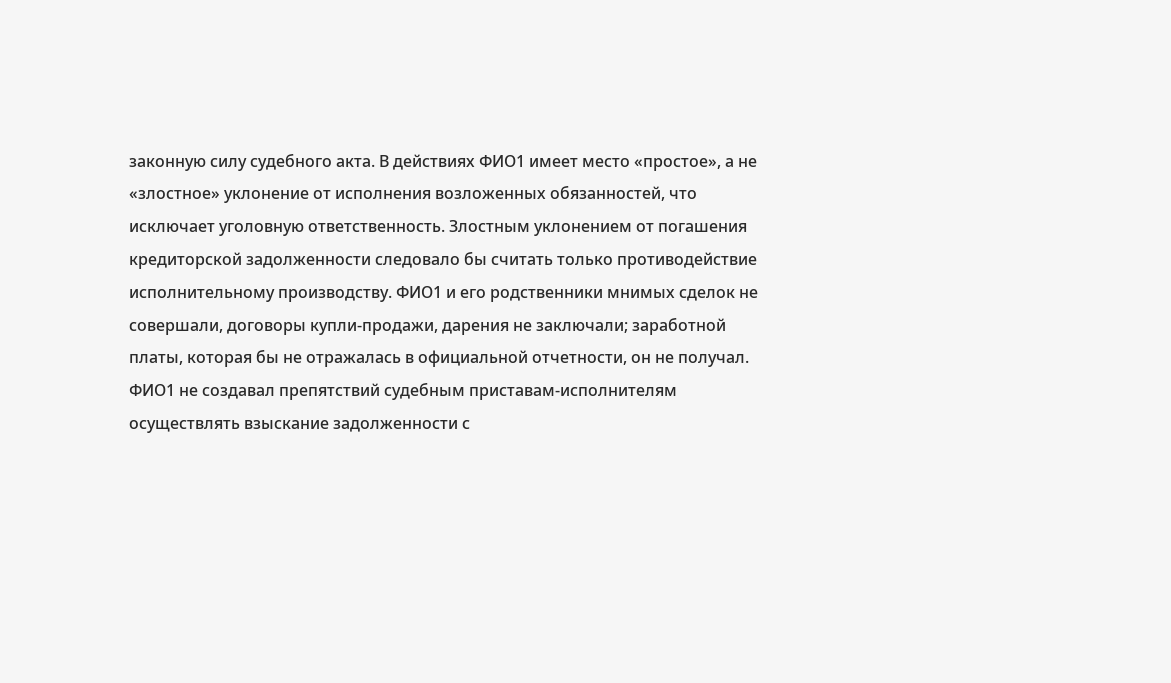законную силу судебного акта. В действиях ФИО1 имеет место «простое», а не «злостное» уклонение от исполнения возложенных обязанностей, что исключает уголовную ответственность. Злостным уклонением от погашения кредиторской задолженности следовало бы считать только противодействие исполнительному производству. ФИО1 и его родственники мнимых сделок не совершали, договоры купли-продажи, дарения не заключали; заработной платы, которая бы не отражалась в официальной отчетности, он не получал. ФИО1 не создавал препятствий судебным приставам-исполнителям осуществлять взыскание задолженности с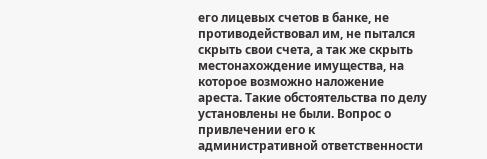его лицевых счетов в банке, не противодействовал им, не пытался скрыть свои счета, а так же скрыть местонахождение имущества, на которое возможно наложение ареста. Такие обстоятельства по делу установлены не были. Вопрос о привлечении его к административной ответственности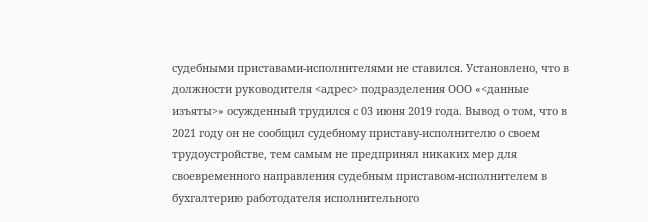судебными приставами-исполнителями не ставился. Установлено, что в должности руководителя <адрес> подразделения ООО «<данные изъяты>» осужденный трудился с 03 июня 2019 года. Вывод о том, что в 2021 году он не сообщил судебному приставу-исполнителю о своем трудоустройстве, тем самым не предпринял никаких мер для своевременного направления судебным приставом-исполнителем в бухгалтерию работодателя исполнительного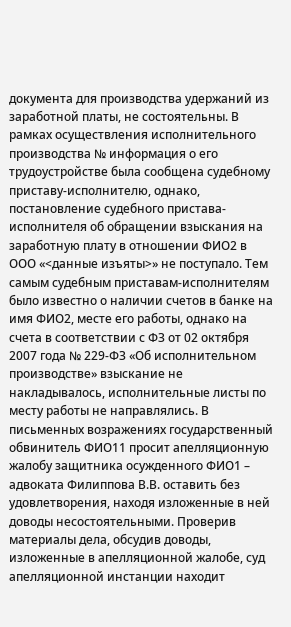документа для производства удержаний из заработной платы, не состоятельны. В рамках осуществления исполнительного производства № информация о его трудоустройстве была сообщена судебному приставу-исполнителю, однако, постановление судебного пристава-исполнителя об обращении взыскания на заработную плату в отношении ФИО2 в ООО «<данные изъяты>» не поступало. Тем самым судебным приставам-исполнителям было известно о наличии счетов в банке на имя ФИО2, месте его работы, однако на счета в соответствии с ФЗ от 02 октября 2007 года № 229-ФЗ «Об исполнительном производстве» взыскание не накладывалось, исполнительные листы по месту работы не направлялись. В письменных возражениях государственный обвинитель ФИО11 просит апелляционную жалобу защитника осужденного ФИО1 – адвоката Филиппова В.В. оставить без удовлетворения, находя изложенные в ней доводы несостоятельными. Проверив материалы дела, обсудив доводы, изложенные в апелляционной жалобе, суд апелляционной инстанции находит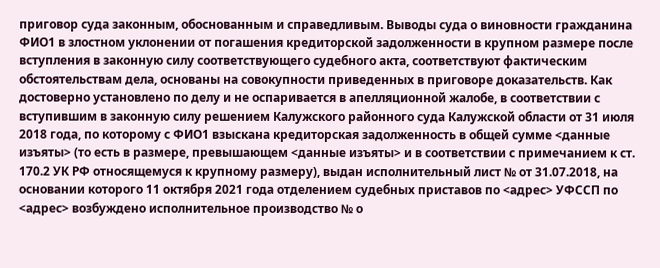приговор суда законным, обоснованным и справедливым. Выводы суда о виновности гражданина ФИО1 в злостном уклонении от погашения кредиторской задолженности в крупном размере после вступления в законную силу соответствующего судебного акта, соответствуют фактическим обстоятельствам дела, основаны на совокупности приведенных в приговоре доказательств. Как достоверно установлено по делу и не оспаривается в апелляционной жалобе, в соответствии с вступившим в законную силу решением Калужского районного суда Калужской области от 31 июля 2018 года, по которому с ФИО1 взыскана кредиторская задолженность в общей сумме <данные изъяты> (то есть в размере, превышающем <данные изъяты> и в соответствии с примечанием к ст. 170.2 УК РФ относящемуся к крупному размеру), выдан исполнительный лист № от 31.07.2018, на основании которого 11 октября 2021 года отделением судебных приставов по <адрес> УФССП по <адрес> возбуждено исполнительное производство № о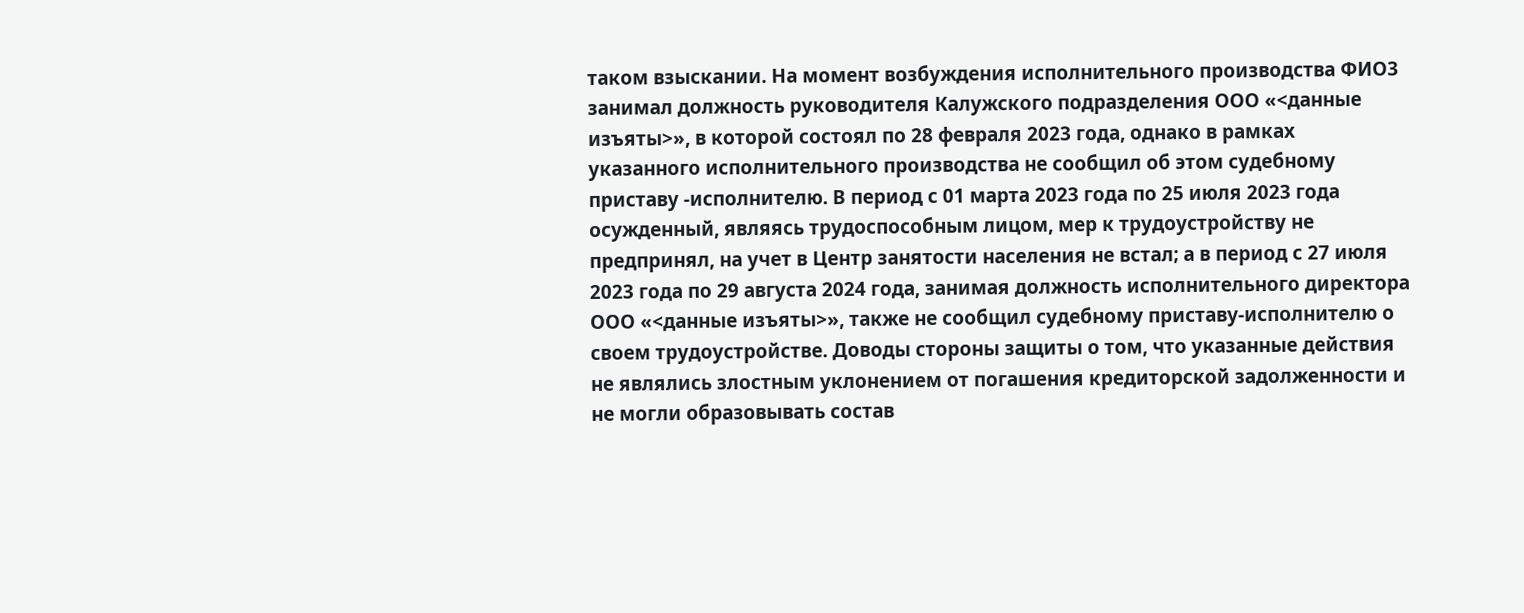таком взыскании. На момент возбуждения исполнительного производства ФИО3 занимал должность руководителя Калужского подразделения ООО «<данные изъяты>», в которой состоял по 28 февраля 2023 года, однако в рамках указанного исполнительного производства не сообщил об этом судебному приставу -исполнителю. В период с 01 марта 2023 года по 25 июля 2023 года осужденный, являясь трудоспособным лицом, мер к трудоустройству не предпринял, на учет в Центр занятости населения не встал; а в период с 27 июля 2023 года по 29 августа 2024 года, занимая должность исполнительного директора ООО «<данные изъяты>», также не сообщил судебному приставу-исполнителю о своем трудоустройстве. Доводы стороны защиты о том, что указанные действия не являлись злостным уклонением от погашения кредиторской задолженности и не могли образовывать состав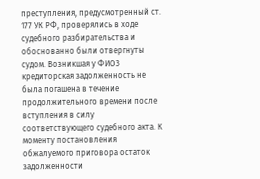преступления, предусмотренный ст. 177 УК РФ, проверялись в ходе судебного разбирательства и обоснованно были отвергнуты судом. Возникшая у ФИО3 кредиторская задолженность не была погашена в течение продолжительного времени после вступления в силу соответствующего судебного акта. К моменту постановления обжалуемого приговора остаток задолженности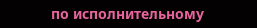по исполнительному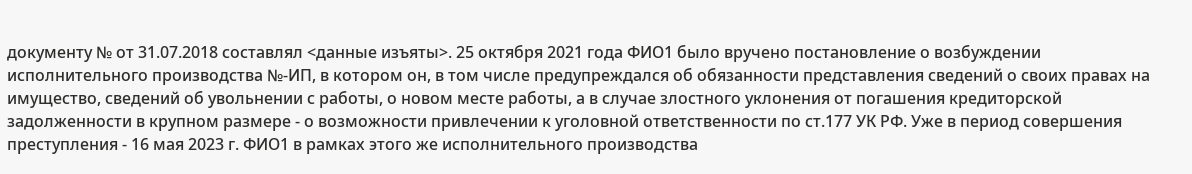документу № от 31.07.2018 составлял <данные изъяты>. 25 октября 2021 года ФИО1 было вручено постановление о возбуждении исполнительного производства №-ИП, в котором он, в том числе предупреждался об обязанности представления сведений о своих правах на имущество, сведений об увольнении с работы, о новом месте работы, а в случае злостного уклонения от погашения кредиторской задолженности в крупном размере - о возможности привлечении к уголовной ответственности по ст.177 УК РФ. Уже в период совершения преступления - 16 мая 2023 г. ФИО1 в рамках этого же исполнительного производства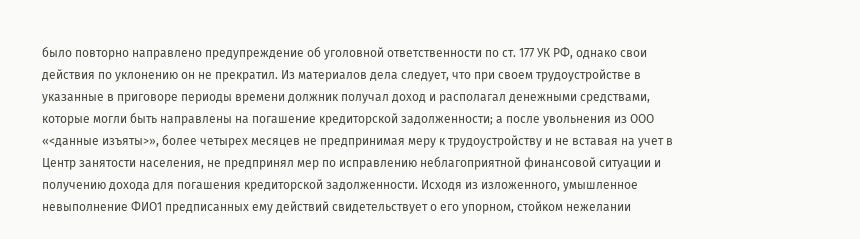было повторно направлено предупреждение об уголовной ответственности по ст. 177 УК РФ, однако свои действия по уклонению он не прекратил. Из материалов дела следует, что при своем трудоустройстве в указанные в приговоре периоды времени должник получал доход и располагал денежными средствами, которые могли быть направлены на погашение кредиторской задолженности; а после увольнения из ООО «<данные изъяты>», более четырех месяцев не предпринимая меру к трудоустройству и не вставая на учет в Центр занятости населения, не предпринял мер по исправлению неблагоприятной финансовой ситуации и получению дохода для погашения кредиторской задолженности. Исходя из изложенного, умышленное невыполнение ФИО1 предписанных ему действий свидетельствует о его упорном, стойком нежелании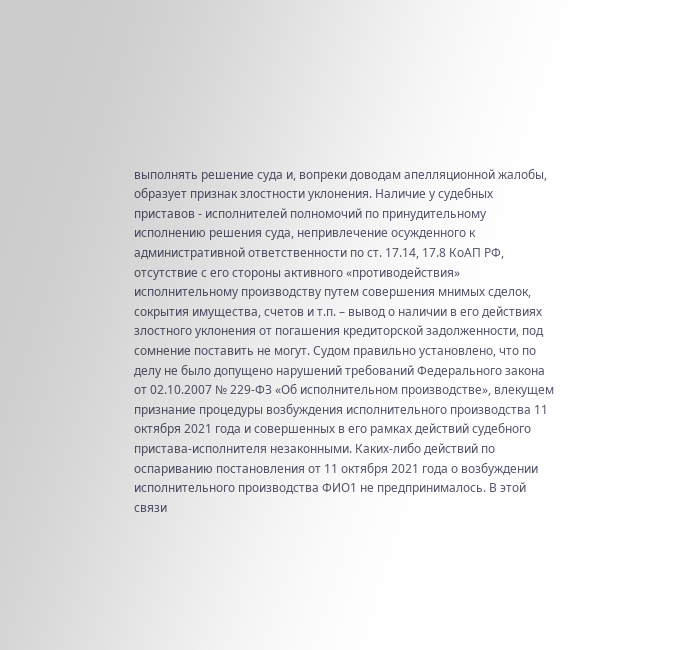выполнять решение суда и, вопреки доводам апелляционной жалобы, образует признак злостности уклонения. Наличие у судебных приставов - исполнителей полномочий по принудительному исполнению решения суда, непривлечение осужденного к административной ответственности по ст. 17.14, 17.8 КоАП РФ, отсутствие с его стороны активного «противодействия» исполнительному производству путем совершения мнимых сделок, сокрытия имущества, счетов и т.п. – вывод о наличии в его действиях злостного уклонения от погашения кредиторской задолженности, под сомнение поставить не могут. Судом правильно установлено, что по делу не было допущено нарушений требований Федерального закона от 02.10.2007 № 229-ФЗ «Об исполнительном производстве», влекущем признание процедуры возбуждения исполнительного производства 11 октября 2021 года и совершенных в его рамках действий судебного пристава-исполнителя незаконными. Каких-либо действий по оспариванию постановления от 11 октября 2021 года о возбуждении исполнительного производства ФИО1 не предпринималось. В этой связи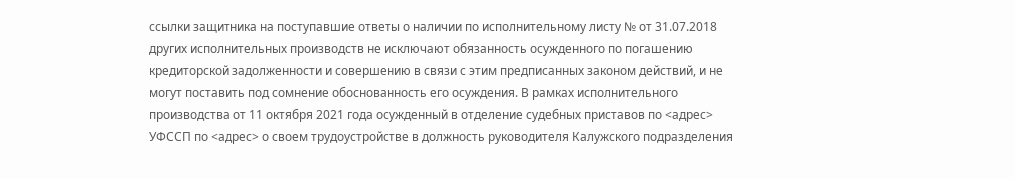ссылки защитника на поступавшие ответы о наличии по исполнительному листу № от 31.07.2018 других исполнительных производств не исключают обязанность осужденного по погашению кредиторской задолженности и совершению в связи с этим предписанных законом действий, и не могут поставить под сомнение обоснованность его осуждения. В рамках исполнительного производства от 11 октября 2021 года осужденный в отделение судебных приставов по <адрес> УФССП по <адрес> о своем трудоустройстве в должность руководителя Калужского подразделения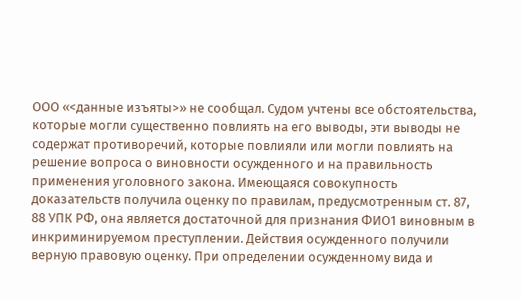ООО «<данные изъяты>» не сообщал. Судом учтены все обстоятельства, которые могли существенно повлиять на его выводы, эти выводы не содержат противоречий, которые повлияли или могли повлиять на решение вопроса о виновности осужденного и на правильность применения уголовного закона. Имеющаяся совокупность доказательств получила оценку по правилам, предусмотренным ст. 87, 88 УПК РФ, она является достаточной для признания ФИО1 виновным в инкриминируемом преступлении. Действия осужденного получили верную правовую оценку. При определении осужденному вида и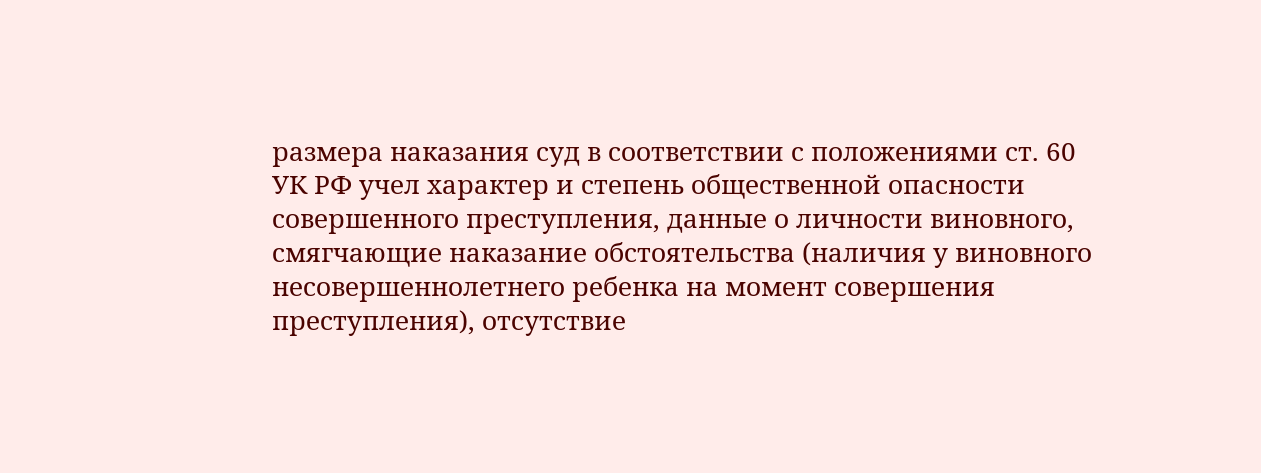размера наказания суд в соответствии с положениями ст. 60 УК РФ учел характер и степень общественной опасности совершенного преступления, данные о личности виновного, смягчающие наказание обстоятельства (наличия у виновного несовершеннолетнего ребенка на момент совершения преступления), отсутствие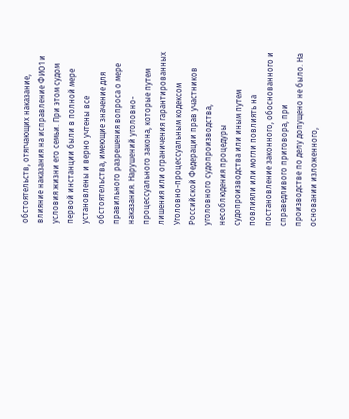обстоятельств, отягчающих наказание, влияние наказания на исправление ФИО1 и условия жизни его семьи. При этом судом первой инстанции были в полной мере установлены и верно учтены все обстоятельства, имеющие значение для правильного разрешения вопроса о мере наказания. Нарушений уголовно-процессуального закона, которые путем лишения или ограничения гарантированных Уголовно-процессуальным кодексом Российской Федерации прав участников уголовного судопроизводства, несоблюдения процедуры судопроизводства или иным путем повлияли или могли повлиять на постановление законного, обоснованного и справедливого приговора, при производстве по делу допущено не было. На основании изложенного,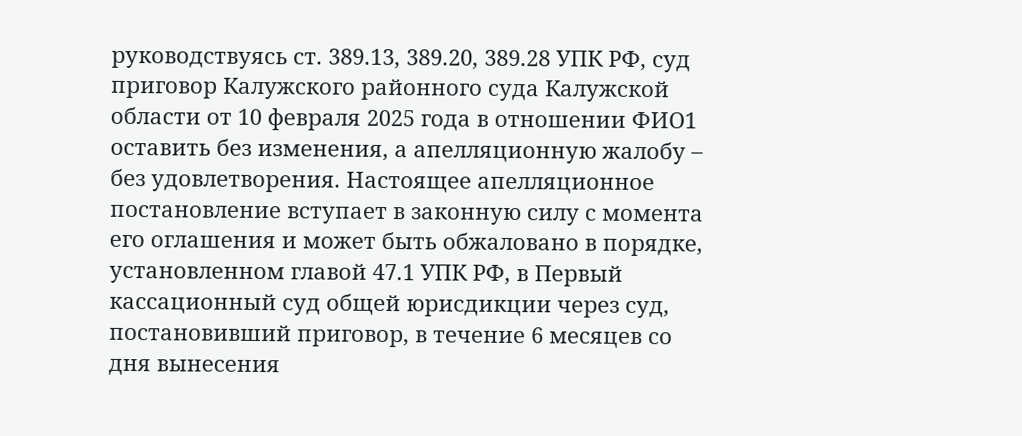руководствуясь ст. 389.13, 389.20, 389.28 УПК РФ, суд приговор Калужского районного суда Калужской области от 10 февраля 2025 года в отношении ФИО1 оставить без изменения, а апелляционную жалобу – без удовлетворения. Настоящее апелляционное постановление вступает в законную силу с момента его оглашения и может быть обжаловано в порядке, установленном главой 47.1 УПК РФ, в Первый кассационный суд общей юрисдикции через суд, постановивший приговор, в течение 6 месяцев со дня вынесения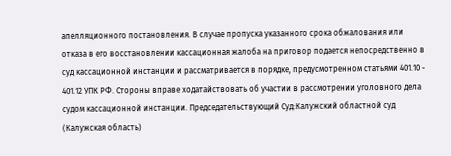апелляционного постановления. В случае пропуска указанного срока обжалования или отказа в его восстановлении кассационная жалоба на приговор подается непосредственно в суд кассационной инстанции и рассматривается в порядке, предусмотренном статьями 401.10 - 401.12 УПК РФ. Стороны вправе ходатайствовать об участии в рассмотрении уголовного дела судом кассационной инстанции. Председательствующий Суд:Калужский областной суд (Калужская область)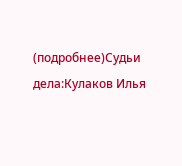(подробнее)Судьи дела:Кулаков Илья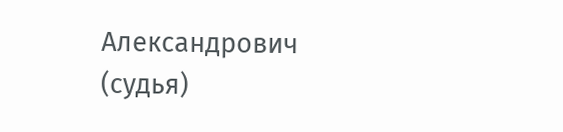Александрович (судья)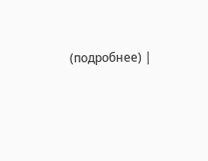(подробнее) |